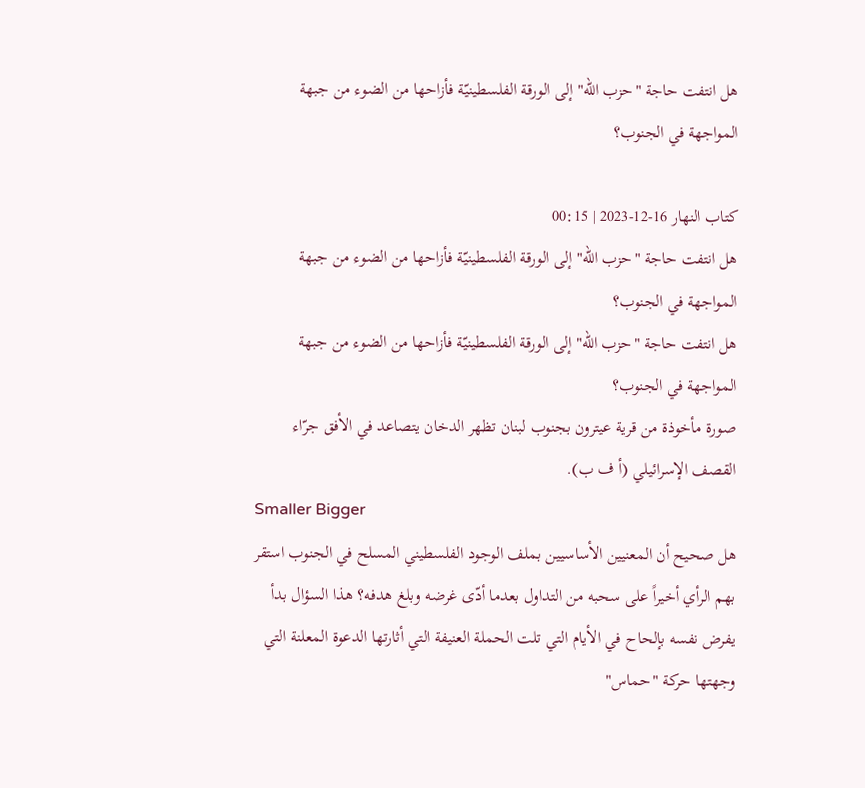هل انتفت حاجة "حزب الله" إلى الورقة الفلسطينيّة فأزاحها من الضوء من جبهة المواجهة في الجنوب؟

كتاب النهار 16-12-2023 | 00:15
هل انتفت حاجة "حزب الله" إلى الورقة الفلسطينيّة فأزاحها من الضوء من جبهة المواجهة في الجنوب؟
هل انتفت حاجة "حزب الله" إلى الورقة الفلسطينيّة فأزاحها من الضوء من جبهة المواجهة في الجنوب؟
صورة مأخوذة من قرية عيترون بجنوب لبنان تظهر الدخان يتصاعد في الأفق جرّاء القصف الإسرائيلي (أ ف ب).
Smaller Bigger
هل صحيح أن المعنيين الأساسيين بملف الوجود الفلسطيني المسلح في الجنوب استقر بهم الرأي أخيراً على سحبه من التداول بعدما أدّى غرضه وبلغ هدفه؟ هذا السؤال بدأ يفرض نفسه بإلحاح في الأيام التي تلت الحملة العنيفة التي أثارتها الدعوة المعلنة التي وجهتها حركة "حماس"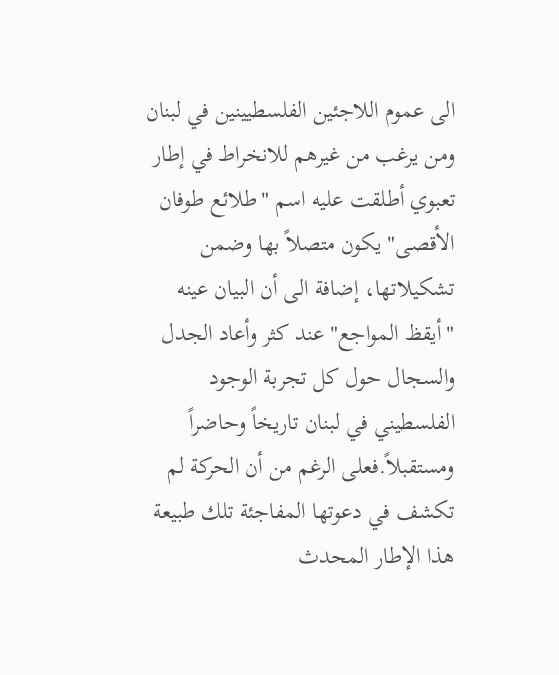الى عموم اللاجئين الفلسطيينين في لبنان ومن يرغب من غيرهم للانخراط في إطار تعبوي أطلقت عليه اسم "طلائع طوفان الأقصى" يكون متصلاً بها وضمن تشكيلاتها، إضافة الى أن البيان عينه "أيقظ المواجع" عند كثر وأعاد الجدل والسجال حول كل تجربة الوجود الفلسطيني في لبنان تاريخاً وحاضراً ومستقبلاً.فعلى الرغم من أن الحركة لم تكشف في دعوتها المفاجئة تلك طبيعة هذا الإطار المحدث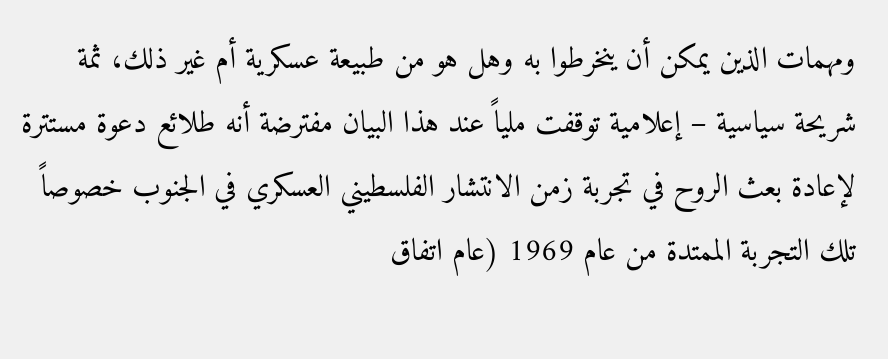ومهمات الذين يمكن أن ينخرطوا به وهل هو من طبيعة عسكرية أم غير ذلك، ثمة شريحة سياسية – إعلامية توقفت ملياً عند هذا البيان مفترضة أنه طلائع دعوة مستترة لإعادة بعث الروح في تجربة زمن الانتشار الفلسطيني العسكري في الجنوب خصوصاً تلك التجربة الممتدة من عام 1969 (عام اتفاق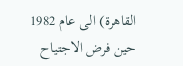القاهرة) الى عام 1982 حين فرض الاجتياح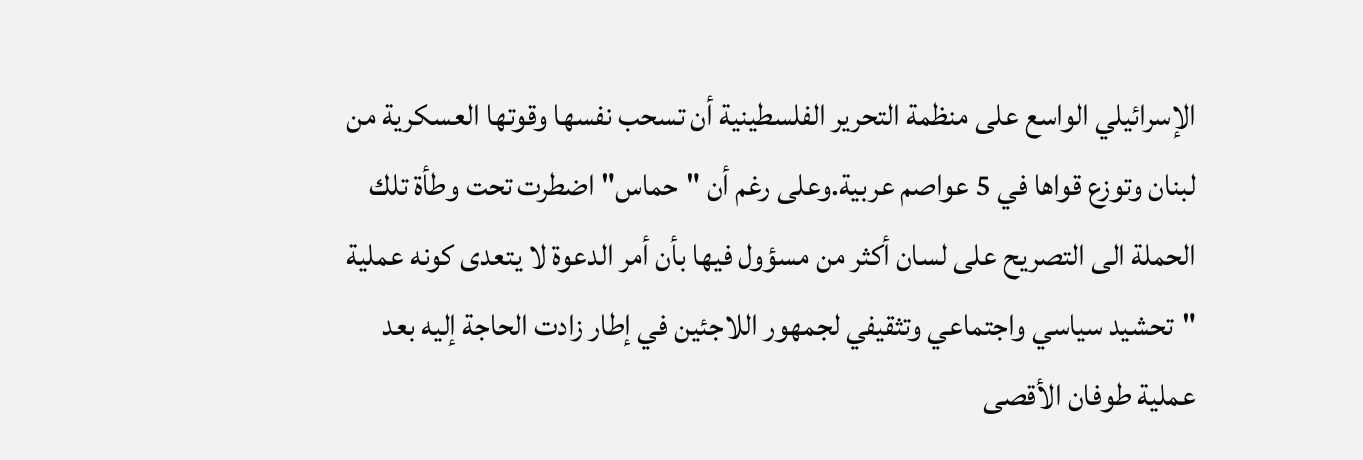الإسرائيلي الواسع على منظمة التحرير الفلسطينية أن تسحب نفسها وقوتها العسكرية من لبنان وتوزع قواها في 5 عواصم عربية.وعلى رغم أن "حماس" اضطرت تحت وطأة تلك الحملة الى التصريح على لسان أكثر من مسؤول فيها بأن أمر الدعوة لا يتعدى كونه عملية "تحشيد سياسي واجتماعي وتثقيفي لجمهور اللاجئين في إطار زادت الحاجة إليه بعد عملية طوفان الأقصى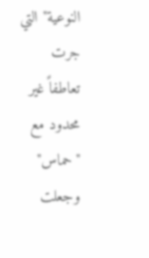النوعية" التي جرت تعاطفاً غير محدود مع "حماس" وجعلت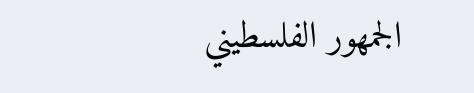الجمهور الفلسطيني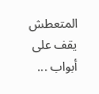المتعطش يقف على أبواب ...